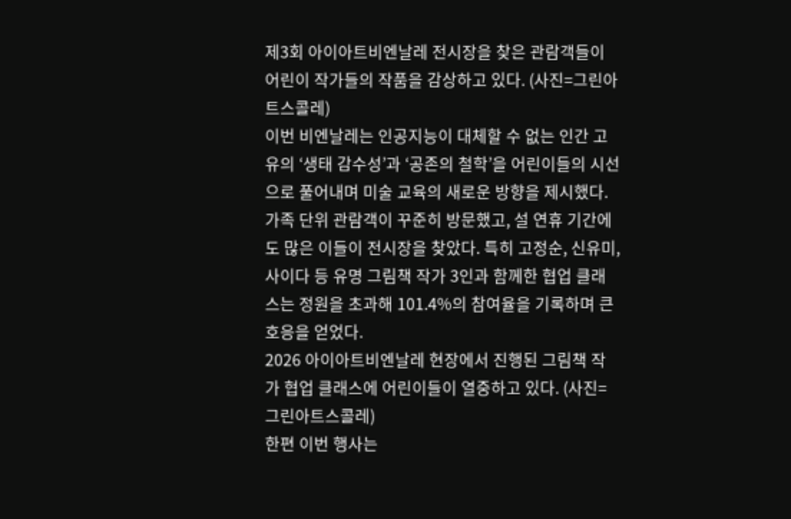제3회 아이아트비엔날레 전시장을 찾은 관람객들이 어린이 작가들의 작품을 감상하고 있다. (사진=그린아트스콜레)
이번 비엔날레는 인공지능이 대체할 수 없는 인간 고유의 ‘생태 감수성’과 ‘공존의 철학’을 어린이들의 시선으로 풀어내며 미술 교육의 새로운 방향을 제시했다. 가족 단위 관람객이 꾸준히 방문했고, 설 연휴 기간에도 많은 이들이 전시장을 찾았다. 특히 고정순, 신유미, 사이다 등 유명 그림책 작가 3인과 함께한 협업 클래스는 정원을 초과해 101.4%의 참여율을 기록하며 큰 호응을 얻었다.
2026 아이아트비엔날레 현장에서 진행된 그림책 작가 협업 클래스에 어린이들이 열중하고 있다. (사진=그린아트스콜레)
한편 이번 행사는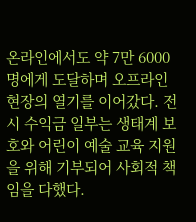온라인에서도 약 7만 6000명에게 도달하며 오프라인 현장의 열기를 이어갔다. 전시 수익금 일부는 생태계 보호와 어린이 예술 교육 지원을 위해 기부되어 사회적 책임을 다했다.